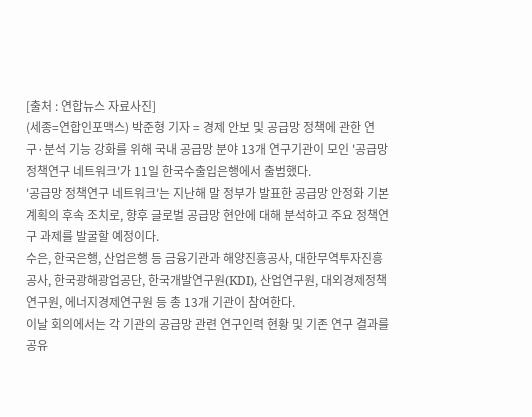[출처 : 연합뉴스 자료사진]
(세종=연합인포맥스) 박준형 기자 = 경제 안보 및 공급망 정책에 관한 연구·분석 기능 강화를 위해 국내 공급망 분야 13개 연구기관이 모인 '공급망 정책연구 네트워크'가 11일 한국수출입은행에서 출범했다.
'공급망 정책연구 네트워크'는 지난해 말 정부가 발표한 공급망 안정화 기본계획의 후속 조치로, 향후 글로벌 공급망 현안에 대해 분석하고 주요 정책연구 과제를 발굴할 예정이다.
수은, 한국은행, 산업은행 등 금융기관과 해양진흥공사, 대한무역투자진흥공사, 한국광해광업공단, 한국개발연구원(KDI), 산업연구원, 대외경제정책연구원, 에너지경제연구원 등 총 13개 기관이 참여한다.
이날 회의에서는 각 기관의 공급망 관련 연구인력 현황 및 기존 연구 결과를 공유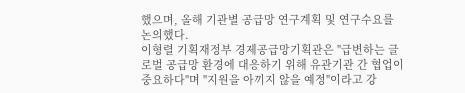했으며, 올해 기관별 공급망 연구계획 및 연구수요를 논의했다.
이형렬 기획재정부 경제공급망기획관은 "급변하는 글로벌 공급망 환경에 대응하기 위해 유관기관 간 협업이 중요하다"며 "지원을 아끼지 않을 예정"이라고 강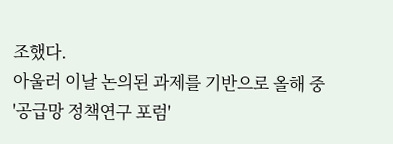조했다.
아울러 이날 논의된 과제를 기반으로 올해 중 '공급망 정책연구 포럼'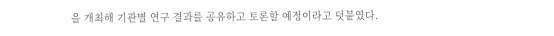을 개최해 기관별 연구 결과를 공유하고 토론할 예정이라고 덧붙였다.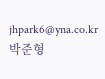jhpark6@yna.co.kr
박준형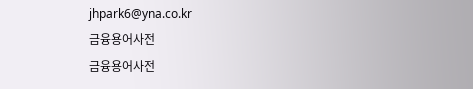jhpark6@yna.co.kr
금융용어사전
금융용어사전